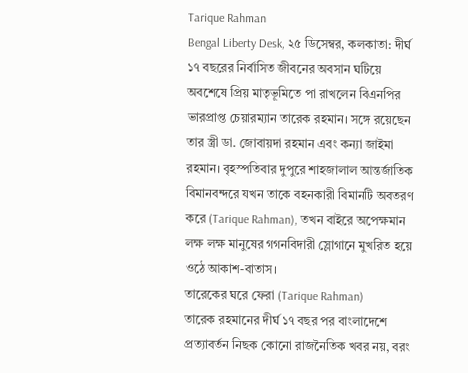Tarique Rahman
Bengal Liberty Desk, ২৫ ডিসেম্বর, কলকাতা: দীর্ঘ ১৭ বছরের নির্বাসিত জীবনের অবসান ঘটিয়ে অবশেষে প্রিয় মাতৃভূমিতে পা রাখলেন বিএনপির ভারপ্রাপ্ত চেয়ারম্যান তারেক রহমান। সঙ্গে রয়েছেন তার স্ত্রী ডা. জোবায়দা রহমান এবং কন্যা জাইমা রহমান। বৃহস্পতিবার দুপুরে শাহজালাল আন্তর্জাতিক বিমানবন্দরে যখন তাকে বহনকারী বিমানটি অবতরণ করে (Tarique Rahman), তখন বাইরে অপেক্ষমান লক্ষ লক্ষ মানুষের গগনবিদারী স্লোগানে মুখরিত হয়ে ওঠে আকাশ-বাতাস।
তারেকের ঘরে ফেরা (Tarique Rahman)
তারেক রহমানের দীর্ঘ ১৭ বছর পর বাংলাদেশে প্রত্যাবর্তন নিছক কোনো রাজনৈতিক খবর নয়, বরং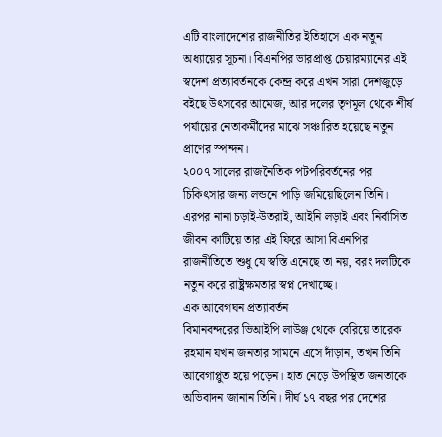এটি বাংলাদেশের রাজনীতির ইতিহাসে এক নতুন অধ্যায়ের সূচনা। বিএনপির ভারপ্রাপ্ত চেয়ারম্যানের এই স্বদেশ প্রত্যাবর্তনকে কেন্দ্র করে এখন সারা দেশজুড়ে বইছে উৎসবের আমেজ, আর দলের তৃণমূল থেকে শীর্ষ পর্যায়ের নেতাকর্মীদের মাঝে সঞ্চারিত হয়েছে নতুন প্রাণের স্পন্দন।
২০০৭ সালের রাজনৈতিক পটপরিবর্তনের পর চিকিৎসার জন্য লন্ডনে পাড়ি জমিয়েছিলেন তিনি। এরপর নানা চড়াই-উতরাই, আইনি লড়াই এবং নির্বাসিত জীবন কাটিয়ে তার এই ফিরে আসা বিএনপির রাজনীতিতে শুধু যে স্বস্তি এনেছে তা নয়, বরং দলটিকে নতুন করে রাষ্ট্রক্ষমতার স্বপ্ন দেখাচ্ছে।
এক আবেগঘন প্রত্যাবর্তন
বিমানবন্দরের ভিআইপি লাউঞ্জ থেকে বেরিয়ে তারেক রহমান যখন জনতার সামনে এসে দাঁড়ান, তখন তিনি আবেগাপ্লুত হয়ে পড়েন। হাত নেড়ে উপস্থিত জনতাকে অভিবাদন জানান তিনি। দীর্ঘ ১৭ বছর পর দেশের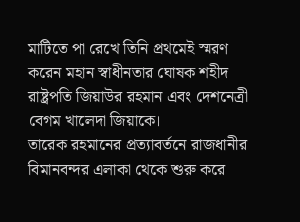মাটিতে পা রেখে তিনি প্রথমেই স্মরণ করেন মহান স্বাধীনতার ঘোষক শহীদ রাষ্ট্রপতি জিয়াউর রহমান এবং দেশনেত্রী বেগম খালেদা জিয়াকে।
তারেক রহমানের প্রত্যাবর্তনে রাজধানীর বিমানবন্দর এলাকা থেকে শুরু করে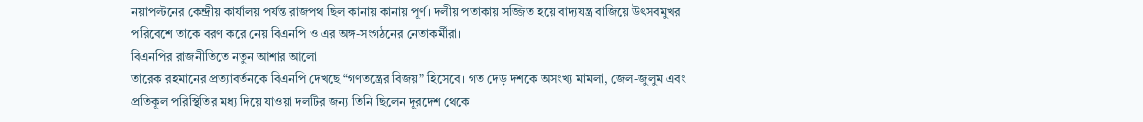নয়াপল্টনের কেন্দ্রীয় কার্যালয় পর্যন্ত রাজপথ ছিল কানায় কানায় পূর্ণ। দলীয় পতাকায় সজ্জিত হয়ে বাদ্যযন্ত্র বাজিয়ে উৎসবমুখর পরিবেশে তাকে বরণ করে নেয় বিএনপি ও এর অঙ্গ-সংগঠনের নেতাকর্মীরা।
বিএনপির রাজনীতিতে নতুন আশার আলো
তারেক রহমানের প্রত্যাবর্তনকে বিএনপি দেখছে “গণতন্ত্রের বিজয়” হিসেবে। গত দেড় দশকে অসংখ্য মামলা, জেল-জুলুম এবং প্রতিকূল পরিস্থিতির মধ্য দিয়ে যাওয়া দলটির জন্য তিনি ছিলেন দূরদেশ থেকে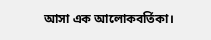আসা এক আলোকবর্তিকা।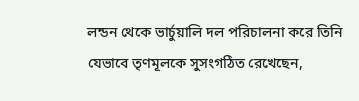লন্ডন থেকে ভার্চুয়ালি দল পরিচালনা করে তিনি যেভাবে তৃণমূলকে সুসংগঠিত রেখেছেন,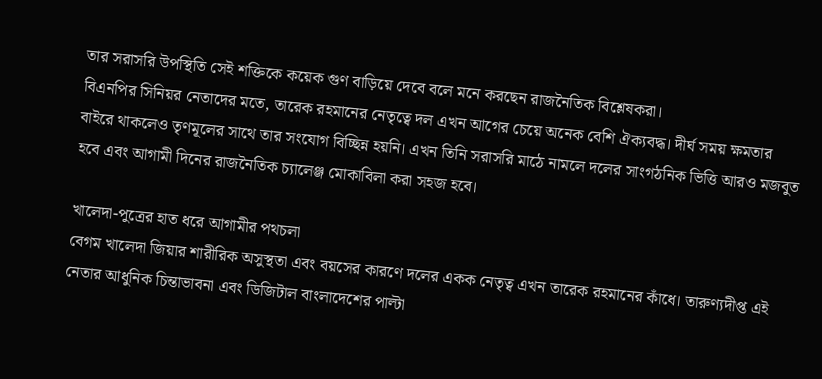তার সরাসরি উপস্থিতি সেই শক্তিকে কয়েক গুণ বাড়িয়ে দেবে বলে মনে করছেন রাজনৈতিক বিশ্লেষকরা।
বিএনপির সিনিয়র নেতাদের মতে, তারেক রহমানের নেতৃত্বে দল এখন আগের চেয়ে অনেক বেশি ঐক্যবদ্ধ। দীর্ঘ সময় ক্ষমতার বাইরে থাকলেও তৃণমূলের সাথে তার সংযোগ বিচ্ছিন্ন হয়নি। এখন তিনি সরাসরি মাঠে নামলে দলের সাংগঠনিক ভিত্তি আরও মজবুত হবে এবং আগামী দিনের রাজনৈতিক চ্যালেঞ্জ মোকাবিলা করা সহজ হবে।

খালেদা-পুত্রের হাত ধরে আগামীর পথচলা
বেগম খালেদা জিয়ার শারীরিক অসুস্থতা এবং বয়সের কারণে দলের একক নেতৃত্ব এখন তারেক রহমানের কাঁধে। তারুণ্যদীপ্ত এই নেতার আধুনিক চিন্তাভাবনা এবং ডিজিটাল বাংলাদেশের পাল্টা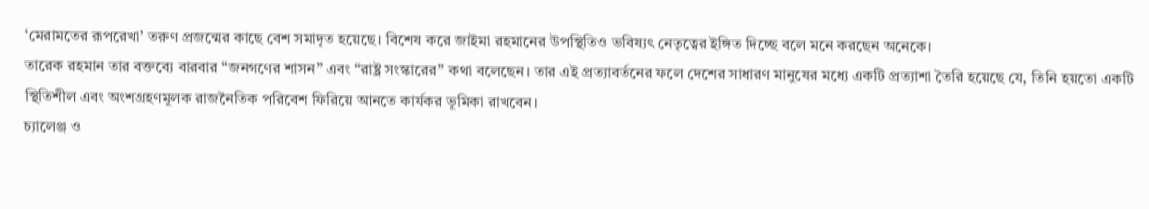‘মেরামতের রূপরেখা’ তরুণ প্রজন্মের কাছে বেশ সমাদৃত হয়েছে। বিশেষ করে জাইমা রহমানের উপস্থিতিও ভবিষ্যৎ নেতৃত্বের ইঙ্গিত দিচ্ছে বলে মনে করছেন অনেকে।
তারেক রহমান তার বক্তব্যে বারবার “জনগণের শাসন” এবং “রাষ্ট্র সংস্কারের” কথা বলেছেন। তার এই প্রত্যাবর্তনের ফলে দেশের সাধারণ মানুষের মধ্যে একটি প্রত্যাশা তৈরি হয়েছে যে, তিনি হয়তো একটি স্থিতিশীল এবং অংশগ্রহণমূলক রাজনৈতিক পরিবেশ ফিরিয়ে আনতে কার্যকর ভূমিকা রাখবেন।
চ্যালেঞ্জ ও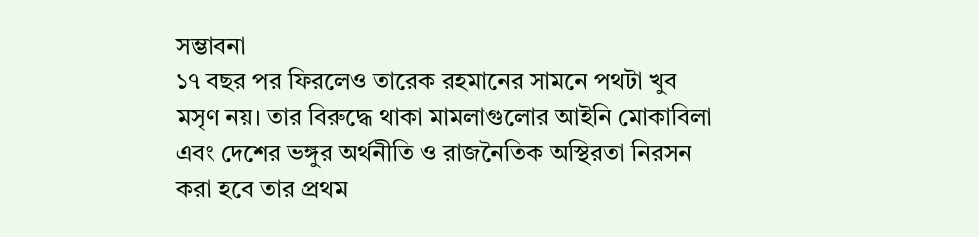সম্ভাবনা
১৭ বছর পর ফিরলেও তারেক রহমানের সামনে পথটা খুব মসৃণ নয়। তার বিরুদ্ধে থাকা মামলাগুলোর আইনি মোকাবিলা এবং দেশের ভঙ্গুর অর্থনীতি ও রাজনৈতিক অস্থিরতা নিরসন করা হবে তার প্রথম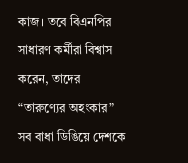কাজ। তবে বিএনপির সাধারণ কর্মীরা বিশ্বাস করেন, তাদের “তারুণ্যের অহংকার” সব বাধা ডিঙিয়ে দেশকে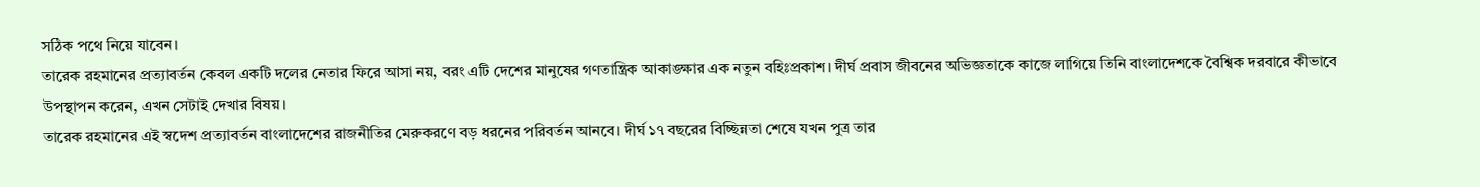সঠিক পথে নিয়ে যাবেন।
তারেক রহমানের প্রত্যাবর্তন কেবল একটি দলের নেতার ফিরে আসা নয়, বরং এটি দেশের মানুষের গণতান্ত্রিক আকাঙ্ক্ষার এক নতুন বহিঃপ্রকাশ। দীর্ঘ প্রবাস জীবনের অভিজ্ঞতাকে কাজে লাগিয়ে তিনি বাংলাদেশকে বৈশ্বিক দরবারে কীভাবে উপস্থাপন করেন, এখন সেটাই দেখার বিষয়।
তারেক রহমানের এই স্বদেশ প্রত্যাবর্তন বাংলাদেশের রাজনীতির মেরুকরণে বড় ধরনের পরিবর্তন আনবে। দীর্ঘ ১৭ বছরের বিচ্ছিন্নতা শেষে যখন পুত্র তার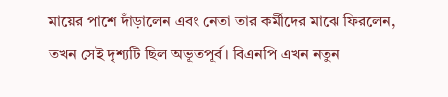মায়ের পাশে দাঁড়ালেন এবং নেতা তার কর্মীদের মাঝে ফিরলেন, তখন সেই দৃশ্যটি ছিল অভূতপূর্ব। বিএনপি এখন নতুন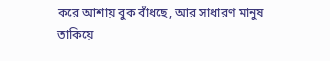করে আশায় বুক বাঁধছে, আর সাধারণ মানুষ তাকিয়ে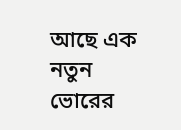আছে এক নতুন ভোরের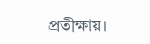প্রতীক্ষায়।